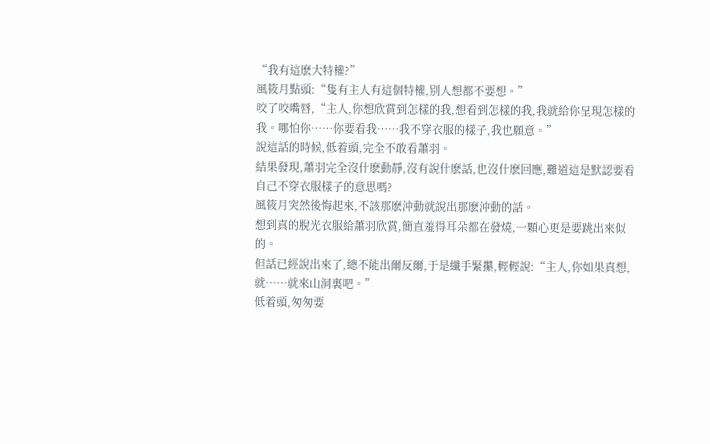“我有這麽大特權?”
風筱月點頭:“隻有主人有這個特權,别人想都不要想。”
咬了咬嘴唇,“主人,你想欣賞到怎樣的我,想看到怎樣的我,我就給你呈現怎樣的我。哪怕你……你要看我……我不穿衣服的樣子,我也願意。”
說這話的時候,低着頭,完全不敢看蕭羽。
結果發現,蕭羽完全沒什麽動靜,沒有說什麽話,也沒什麽回應,難道這是默認要看自己不穿衣服樣子的意思嗎?
風筱月突然後悔起來,不該那麽沖動就說出那麽沖動的話。
想到真的脫光衣服給蕭羽欣賞,簡直羞得耳朵都在發燒,一顆心更是要跳出來似的。
但話已經說出來了,總不能出爾反爾,于是纖手緊攥,輕輕說:“主人,你如果真想,就……就來山洞裏吧。”
低着頭,匆匆要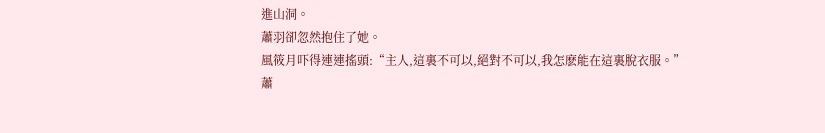進山洞。
蕭羽卻忽然抱住了她。
風筱月吓得連連搖頭:“主人,這裏不可以,絕對不可以,我怎麽能在這裏脫衣服。”
蕭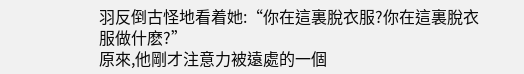羽反倒古怪地看着她:“你在這裏脫衣服?你在這裏脫衣服做什麽?”
原來,他剛才注意力被遠處的一個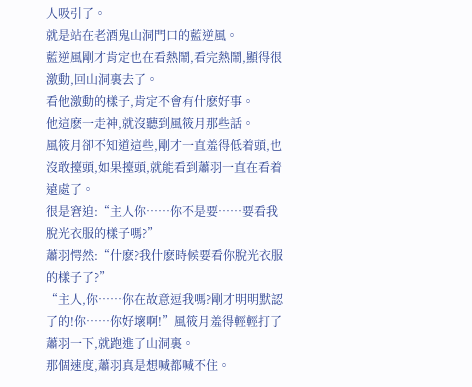人吸引了。
就是站在老酒鬼山洞門口的藍逆風。
藍逆風剛才肯定也在看熱鬧,看完熱鬧,顯得很激動,回山洞裏去了。
看他激動的樣子,肯定不會有什麽好事。
他這麽一走神,就沒聽到風筱月那些話。
風筱月卻不知道這些,剛才一直羞得低着頭,也沒敢擡頭,如果擡頭,就能看到蕭羽一直在看着遠處了。
很是窘迫:“主人你……你不是要……要看我脫光衣服的樣子嗎?”
蕭羽愕然:“什麽?我什麽時候要看你脫光衣服的樣子了?”
“主人,你……你在故意逗我嗎?剛才明明默認了的!你……你好壞啊!”風筱月羞得輕輕打了蕭羽一下,就跑進了山洞裏。
那個速度,蕭羽真是想喊都喊不住。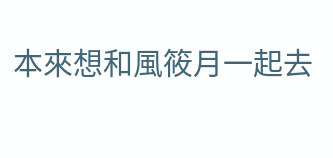本來想和風筱月一起去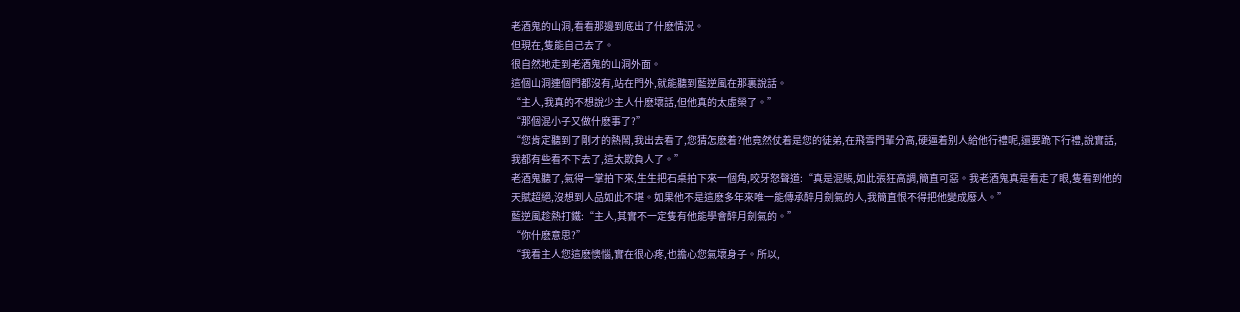老酒鬼的山洞,看看那邊到底出了什麽情況。
但現在,隻能自己去了。
很自然地走到老酒鬼的山洞外面。
這個山洞連個門都沒有,站在門外,就能聽到藍逆風在那裏說話。
“主人,我真的不想說少主人什麽壞話,但他真的太虛榮了。”
“那個混小子又做什麽事了?”
“您肯定聽到了剛才的熱鬧,我出去看了,您猜怎麽着?他竟然仗着是您的徒弟,在飛雪門輩分高,硬逼着别人給他行禮呢,還要跪下行禮,說實話,我都有些看不下去了,這太欺負人了。”
老酒鬼聽了,氣得一掌拍下來,生生把石桌拍下來一個角,咬牙怒聲道:“真是混賬,如此張狂高調,簡直可惡。我老酒鬼真是看走了眼,隻看到他的天賦超絕,沒想到人品如此不堪。如果他不是這麽多年來唯一能傳承醉月劍氣的人,我簡直恨不得把他變成廢人。”
藍逆風趁熱打鐵:“主人,其實不一定隻有他能學會醉月劍氣的。”
“你什麽意思?”
“我看主人您這麽懊惱,實在很心疼,也擔心您氣壞身子。所以,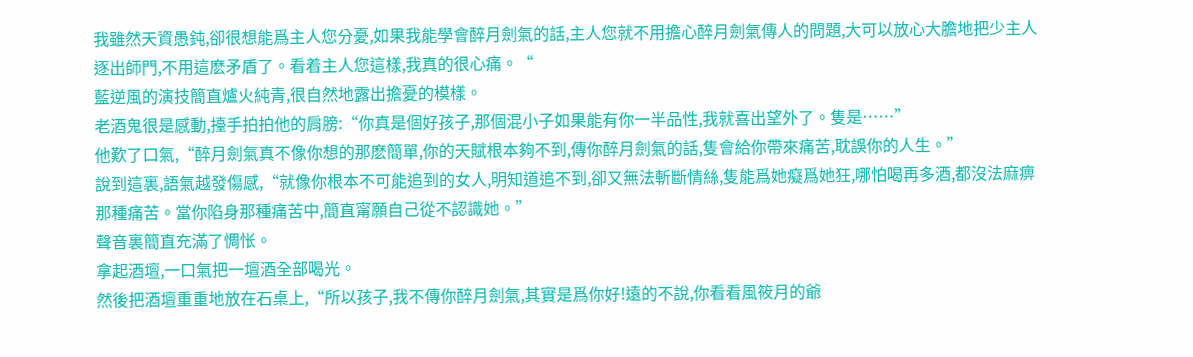我雖然天資愚鈍,卻很想能爲主人您分憂,如果我能學會醉月劍氣的話,主人您就不用擔心醉月劍氣傳人的問題,大可以放心大膽地把少主人逐出師門,不用這麽矛盾了。看着主人您這樣,我真的很心痛。“
藍逆風的演技簡直爐火純青,很自然地露出擔憂的模樣。
老酒鬼很是感動,擡手拍拍他的肩膀:“你真是個好孩子,那個混小子如果能有你一半品性,我就喜出望外了。隻是……”
他歎了口氣,“醉月劍氣真不像你想的那麽簡單,你的天賦根本夠不到,傳你醉月劍氣的話,隻會給你帶來痛苦,耽誤你的人生。”
說到這裏,語氣越發傷感,“就像你根本不可能追到的女人,明知道追不到,卻又無法斬斷情絲,隻能爲她癡爲她狂,哪怕喝再多酒,都沒法麻痹那種痛苦。當你陷身那種痛苦中,簡直甯願自己從不認識她。”
聲音裏簡直充滿了惆怅。
拿起酒壇,一口氣把一壇酒全部喝光。
然後把酒壇重重地放在石桌上,“所以孩子,我不傳你醉月劍氣,其實是爲你好!遠的不說,你看看風筱月的爺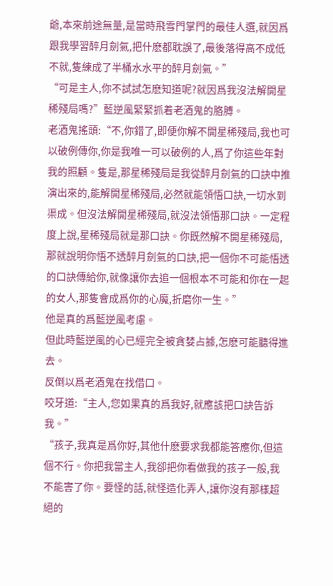爺,本來前途無量,是當時飛雪門掌門的最佳人選,就因爲跟我學習醉月劍氣,把什麽都耽誤了,最後落得高不成低不就,隻練成了半桶水水平的醉月劍氣。”
“可是主人,你不試試怎麽知道呢?就因爲我沒法解開星稀殘局嗎?”藍逆風緊緊抓着老酒鬼的胳膊。
老酒鬼搖頭:“不,你錯了,即便你解不開星稀殘局,我也可以破例傳你,你是我唯一可以破例的人,爲了你這些年對我的照顧。隻是,那星稀殘局是我從醉月劍氣的口訣中推演出來的,能解開星稀殘局,必然就能領悟口訣,一切水到渠成。但沒法解開星稀殘局,就沒法領悟那口訣。一定程度上說,星稀殘局就是那口訣。你既然解不開星稀殘局,那就說明你悟不透醉月劍氣的口訣,把一個你不可能悟透的口訣傳給你,就像讓你去追一個根本不可能和你在一起的女人,那隻會成爲你的心魔,折磨你一生。”
他是真的爲藍逆風考慮。
但此時藍逆風的心已經完全被貪婪占據,怎麽可能聽得進去。
反倒以爲老酒鬼在找借口。
咬牙道:“主人,您如果真的爲我好,就應該把口訣告訴我。”
“孩子,我真是爲你好,其他什麽要求我都能答應你,但這個不行。你把我當主人,我卻把你看做我的孩子一般,我不能害了你。要怪的話,就怪造化弄人,讓你沒有那樣超絕的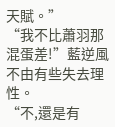天賦。”
“我不比蕭羽那混蛋差!”藍逆風不由有些失去理性。
“不,還是有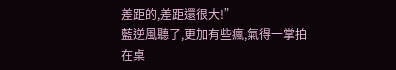差距的,差距還很大!”
藍逆風聽了,更加有些瘋,氣得一掌拍在桌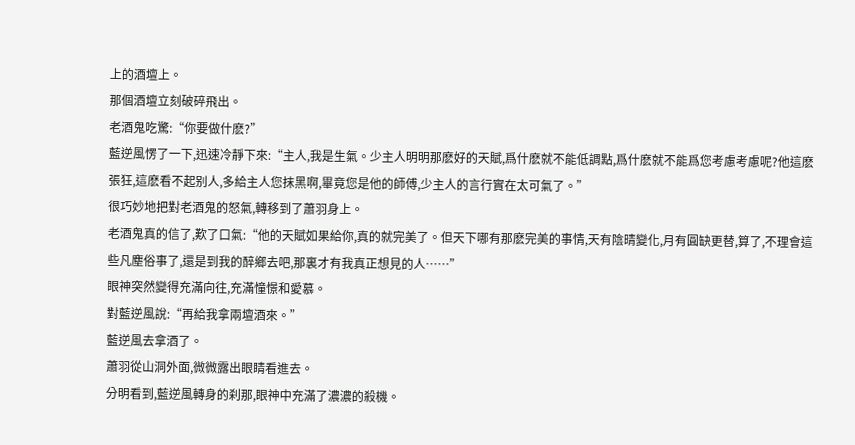上的酒壇上。
那個酒壇立刻破碎飛出。
老酒鬼吃驚:“你要做什麽?”
藍逆風愣了一下,迅速冷靜下來:“主人,我是生氣。少主人明明那麽好的天賦,爲什麽就不能低調點,爲什麽就不能爲您考慮考慮呢?他這麽張狂,這麽看不起别人,多給主人您抹黑啊,畢竟您是他的師傅,少主人的言行實在太可氣了。”
很巧妙地把對老酒鬼的怒氣,轉移到了蕭羽身上。
老酒鬼真的信了,歎了口氣:“他的天賦如果給你,真的就完美了。但天下哪有那麽完美的事情,天有陰晴變化,月有圓缺更替,算了,不理會這些凡塵俗事了,還是到我的醉鄉去吧,那裏才有我真正想見的人……”
眼神突然變得充滿向往,充滿憧憬和愛慕。
對藍逆風說:“再給我拿兩壇酒來。”
藍逆風去拿酒了。
蕭羽從山洞外面,微微露出眼睛看進去。
分明看到,藍逆風轉身的刹那,眼神中充滿了濃濃的殺機。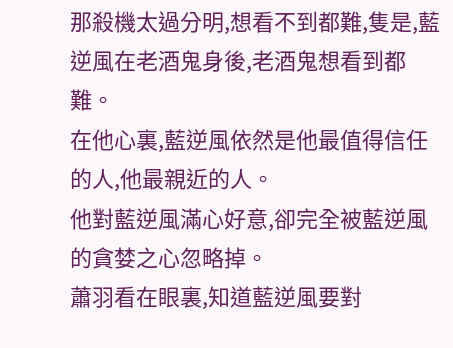那殺機太過分明,想看不到都難,隻是,藍逆風在老酒鬼身後,老酒鬼想看到都難。
在他心裏,藍逆風依然是他最值得信任的人,他最親近的人。
他對藍逆風滿心好意,卻完全被藍逆風的貪婪之心忽略掉。
蕭羽看在眼裏,知道藍逆風要對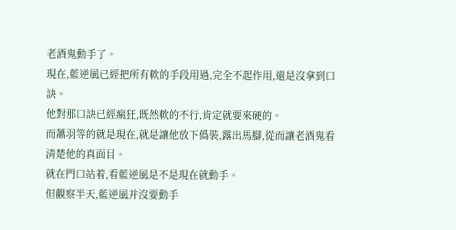老酒鬼動手了。
現在,藍逆風已經把所有軟的手段用過,完全不起作用,還是沒拿到口訣。
他對那口訣已經瘋狂,既然軟的不行,肯定就要來硬的。
而蕭羽等的就是現在,就是讓他放下僞裝,露出馬腳,從而讓老酒鬼看清楚他的真面目。
就在門口站着,看藍逆風是不是現在就動手。
但觀察半天,藍逆風并沒要動手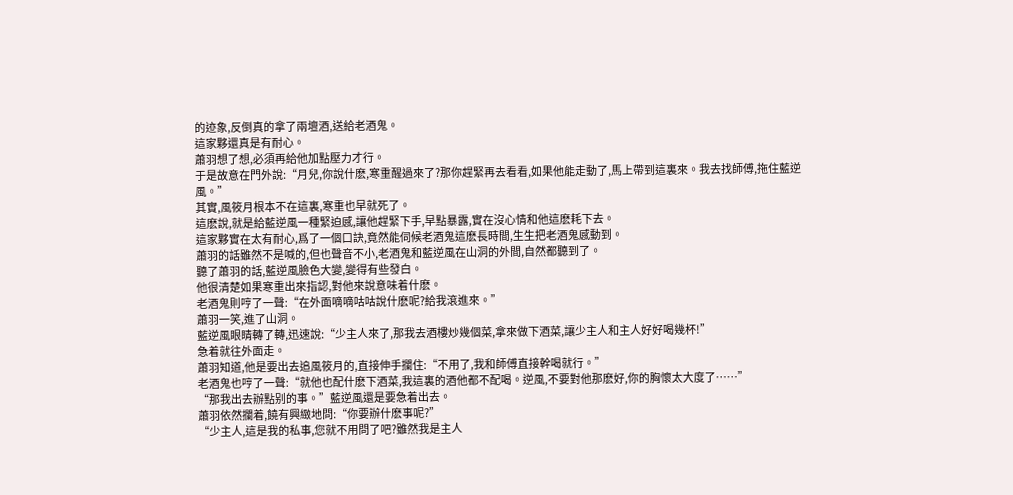的迹象,反倒真的拿了兩壇酒,送給老酒鬼。
這家夥還真是有耐心。
蕭羽想了想,必須再給他加點壓力才行。
于是故意在門外說:“月兒,你說什麽,寒重醒過來了?那你趕緊再去看看,如果他能走動了,馬上帶到這裏來。我去找師傅,拖住藍逆風。”
其實,風筱月根本不在這裏,寒重也早就死了。
這麽說,就是給藍逆風一種緊迫感,讓他趕緊下手,早點暴露,實在沒心情和他這麽耗下去。
這家夥實在太有耐心,爲了一個口訣,竟然能伺候老酒鬼這麽長時間,生生把老酒鬼感動到。
蕭羽的話雖然不是喊的,但也聲音不小,老酒鬼和藍逆風在山洞的外間,自然都聽到了。
聽了蕭羽的話,藍逆風臉色大變,變得有些發白。
他很清楚如果寒重出來指認,對他來說意味着什麽。
老酒鬼則哼了一聲:“在外面嘀嘀咕咕說什麽呢?給我滾進來。”
蕭羽一笑,進了山洞。
藍逆風眼睛轉了轉,迅速說:“少主人來了,那我去酒樓炒幾個菜,拿來做下酒菜,讓少主人和主人好好喝幾杯!”
急着就往外面走。
蕭羽知道,他是要出去追風筱月的,直接伸手攔住:“不用了,我和師傅直接幹喝就行。”
老酒鬼也哼了一聲:“就他也配什麽下酒菜,我這裏的酒他都不配喝。逆風,不要對他那麽好,你的胸懷太大度了……”
“那我出去辦點别的事。”藍逆風還是要急着出去。
蕭羽依然攔着,饒有興緻地問:“你要辦什麽事呢?”
“少主人,這是我的私事,您就不用問了吧?雖然我是主人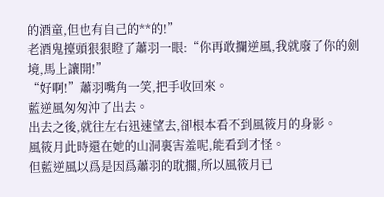的酒童,但也有自己的**的!”
老酒鬼擡頭狠狠瞪了蕭羽一眼:“你再敢攔逆風,我就廢了你的劍境,馬上讓開!”
“好啊!”蕭羽嘴角一笑,把手收回來。
藍逆風匆匆沖了出去。
出去之後,就往左右迅速望去,卻根本看不到風筱月的身影。
風筱月此時還在她的山洞裏害羞呢,能看到才怪。
但藍逆風以爲是因爲蕭羽的耽擱,所以風筱月已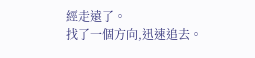經走遠了。
找了一個方向,迅速追去。